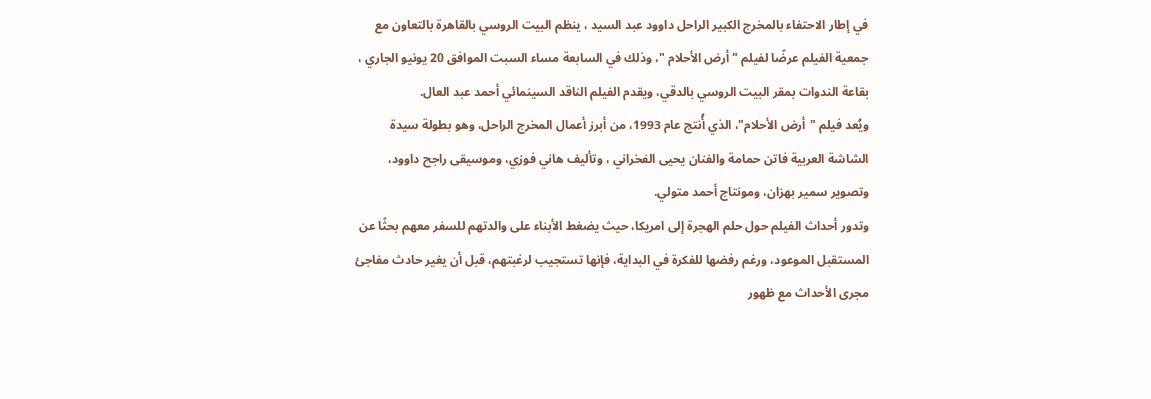في إطار الاحتفاء بالمخرج الكبير الراحل داوود عبد السيد ، ينظم البيت الروسي بالقاهرة بالتعاون مع جمعية الفيلم عرضًا لفيلم " أرض الأحلام "، وذلك في السابعة مساء السبت الموافق 20 يونيو الجاري ، بقاعة الندوات بمقر البيت الروسي بالدقي، ويقدم الفيلم الناقد السينمائي أحمد عبد العال.
ويُعد فيلم "أرض الأحلام"، الذي أُنتج عام 1993، من أبرز أعمال المخرج الراحل، وهو بطولة سيدة الشاشة العربية فاتن حمامة والفنان يحيى الفخراني ، وتأليف هاني فوزي، وموسيقى راجح داوود، وتصوير سمير بهزان، ومونتاج أحمد متولي.
وتدور أحداث الفيلم حول حلم الهجرة إلى امريكا، حيث يضغط الأبناء على والدتهم للسفر معهم بحثًا عن المستقبل الموعود، ورغم رفضها للفكرة في البداية، فإنها تستجيب لرغبتهم، قبل أن يغير حادث مفاجئ مجرى الأحداث مع ظهور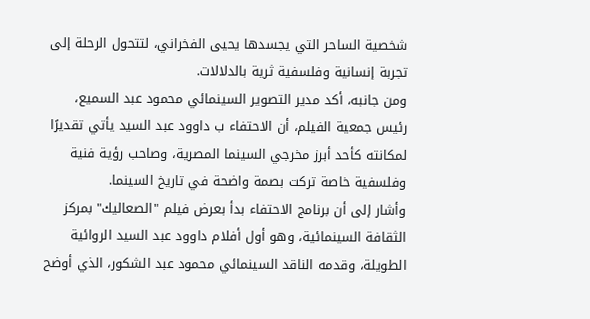شخصية الساحر التي يجسدها يحيى الفخراني، لتتحول الرحلة إلى تجربة إنسانية وفلسفية ثرية بالدلالات.
ومن جانبه، أكد مدير التصوير السينمائي محمود عبد السميع، رئيس جمعية الفيلم، أن الاحتفاء ب داوود عبد السيد يأتي تقديرًا لمكانته كأحد أبرز مخرجي السينما المصرية، وصاحب رؤية فنية وفلسفية خاصة تركت بصمة واضحة في تاريخ السينما.
وأشار إلى أن برنامج الاحتفاء بدأ بعرض فيلم "الصعاليك" بمركز الثقافة السينمائية، وهو أول أفلام داوود عبد السيد الروائية الطويلة، وقدمه الناقد السينمائي محمود عبد الشكور، الذي أوضح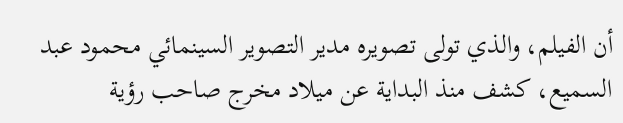أن الفيلم، والذي تولى تصويره مدير التصوير السينمائي محمود عبد السميع، كشف منذ البداية عن ميلاد مخرج صاحب رؤية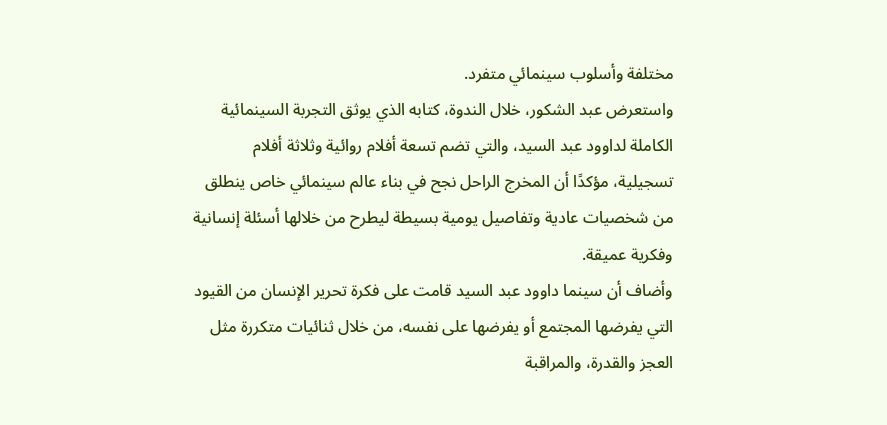مختلفة وأسلوب سينمائي متفرد.
واستعرض عبد الشكور، خلال الندوة، كتابه الذي يوثق التجربة السينمائية الكاملة لداوود عبد السيد، والتي تضم تسعة أفلام روائية وثلاثة أفلام تسجيلية، مؤكدًا أن المخرج الراحل نجح في بناء عالم سينمائي خاص ينطلق من شخصيات عادية وتفاصيل يومية بسيطة ليطرح من خلالها أسئلة إنسانية وفكرية عميقة.
وأضاف أن سينما داوود عبد السيد قامت على فكرة تحرير الإنسان من القيود التي يفرضها المجتمع أو يفرضها على نفسه، من خلال ثنائيات متكررة مثل العجز والقدرة، والمراقبة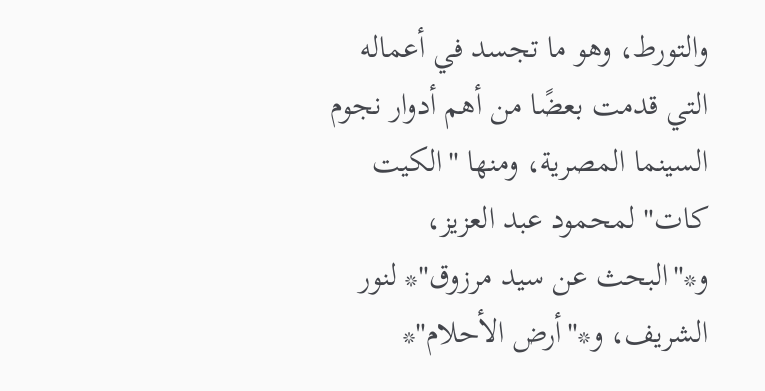والتورط، وهو ما تجسد في أعماله التي قدمت بعضًا من أهم أدوار نجوم السينما المصرية، ومنها "الكيت كات" لمحمود عبد العزيز، و*"البحث عن سيد مرزوق"* لنور الشريف، و*"أرض الأحلام"*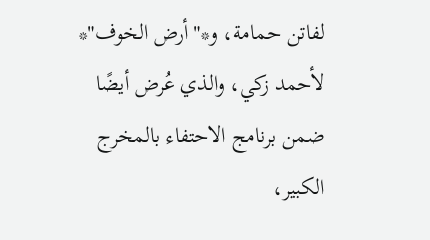لفاتن حمامة، و*"أرض الخوف"* لأحمد زكي، والذي عُرض أيضًا ضمن برنامج الاحتفاء بالمخرج الكبير،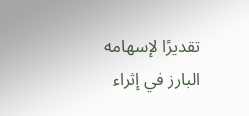تقديرًا لإسهامه البارز في إثراء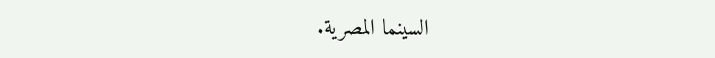السينما المصرية.